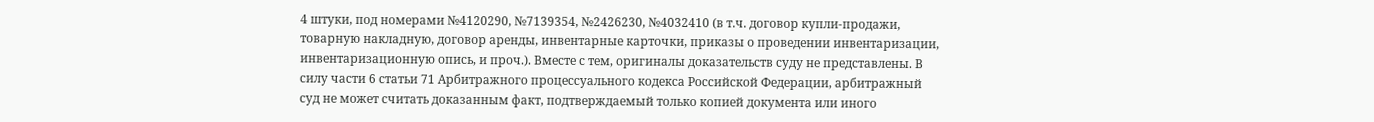4 штуки, под номерами №4120290, №7139354, №2426230, №4032410 (в т.ч. договор купли-продажи, товарную накладную, договор аренды, инвентарные карточки, приказы о проведении инвентаризации, инвентаризационную опись, и проч.). Вместе с тем, оригиналы доказательств суду не представлены. В силу части 6 статьи 71 Арбитражного процессуального кодекса Российской Федерации, арбитражный суд не может считать доказанным факт, подтверждаемый только копией документа или иного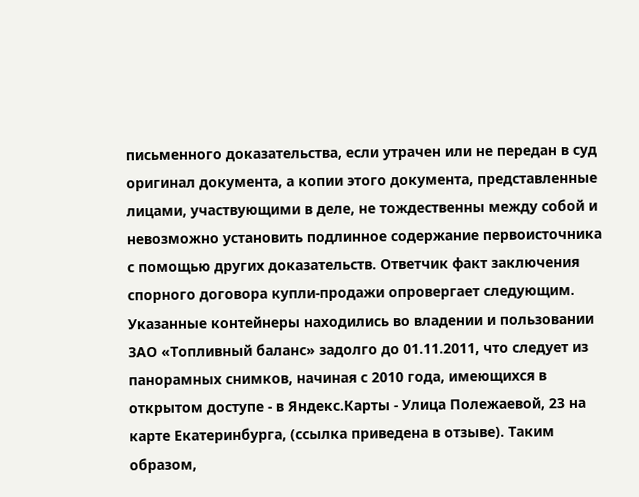письменного доказательства, если утрачен или не передан в суд оригинал документа, а копии этого документа, представленные лицами, участвующими в деле, не тождественны между собой и невозможно установить подлинное содержание первоисточника с помощью других доказательств. Ответчик факт заключения спорного договора купли-продажи опровергает следующим. Указанные контейнеры находились во владении и пользовании ЗАО «Топливный баланс» задолго до 01.11.2011, что следует из панорамных снимков, начиная с 2010 года, имеющихся в открытом доступе - в Яндекс.Карты - Улица Полежаевой, 23 на карте Екатеринбурга, (ссылка приведена в отзыве). Таким образом,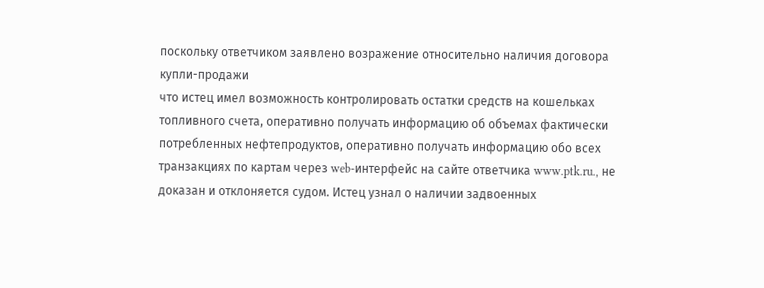поскольку ответчиком заявлено возражение относительно наличия договора купли-продажи
что истец имел возможность контролировать остатки средств на кошельках топливного счета, оперативно получать информацию об объемах фактически потребленных нефтепродуктов, оперативно получать информацию обо всех транзакциях по картам через web-интерфейс на сайте ответчика www.ptk.ru., не доказан и отклоняется судом. Истец узнал о наличии задвоенных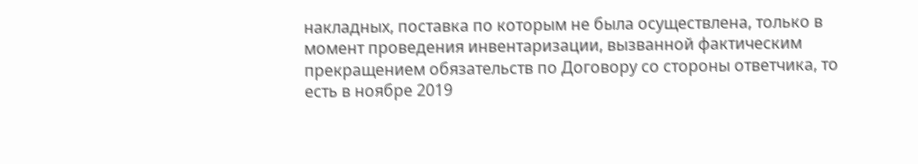накладных, поставка по которым не была осуществлена, только в момент проведения инвентаризации, вызванной фактическим прекращением обязательств по Договору со стороны ответчика, то есть в ноябре 2019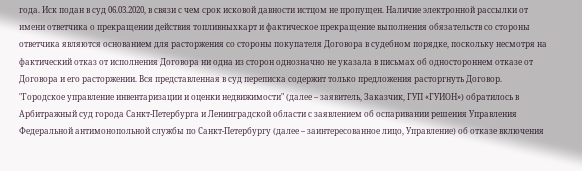года. Иск подан в суд 06.03.2020, в связи с чем срок исковой давности истцом не пропущен. Наличие электронной рассылки от имени ответчика о прекращении действия топливныхкарт и фактическое прекращение выполнения обязательств со стороны ответчика являются основанием для расторжения со стороны покупателя Договора в судебном порядке, поскольку несмотря на фактический отказ от исполнения Договора ни одна из сторон однозначно не указала в письмах об одностороннем отказе от Договора и его расторжении. Вся представленная в суд переписка содержит только предложения расторгнуть Договор.
"Городское управление инвентаризации и оценки недвижимости" (далее – заявитель, Заказчик, ГУП «ГУИОН») обратилось в Арбитражный суд города Санкт-Петербурга и Ленинградской области с заявлением об оспаривании решения Управления Федеральной антимонопольной службы по Санкт-Петербургу (далее – заинтересованное лицо, Управление) об отказе включения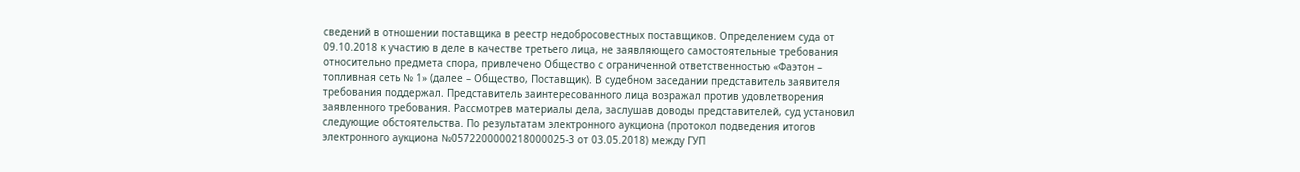сведений в отношении поставщика в реестр недобросовестных поставщиков. Определением суда от 09.10.2018 к участию в деле в качестве третьего лица, не заявляющего самостоятельные требования относительно предмета спора, привлечено Общество с ограниченной ответственностью «Фаэтон – топливная сеть № 1» (далее – Общество, Поставщик). В судебном заседании представитель заявителя требования поддержал. Представитель заинтересованного лица возражал против удовлетворения заявленного требования. Рассмотрев материалы дела, заслушав доводы представителей, суд установил следующие обстоятельства. По результатам электронного аукциона (протокол подведения итогов электронного аукциона №0572200000218000025-3 от 03.05.2018) между ГУП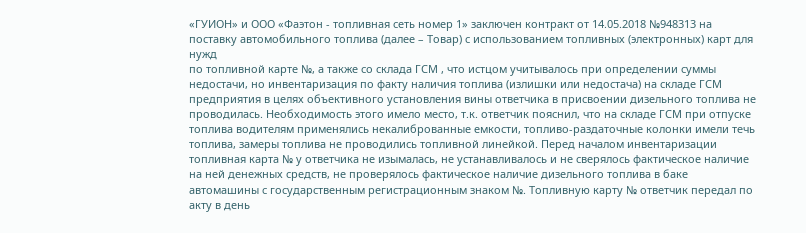«ГУИОН» и ООО «Фаэтон - топливная сеть номер 1» заключен контракт от 14.05.2018 №948313 на поставку автомобильного топлива (далее – Товар) с использованием топливных (электронных) карт для нужд
по топливной карте №, а также со склада ГСМ , что истцом учитывалось при определении суммы недостачи, но инвентаризация по факту наличия топлива (излишки или недостача) на складе ГСМ предприятия в целях объективного установления вины ответчика в присвоении дизельного топлива не проводилась. Необходимость этого имело место, т.к. ответчик пояснил, что на складе ГСМ при отпуске топлива водителям применялись некалиброванные емкости, топливо-раздаточные колонки имели течь топлива, замеры топлива не проводились топливной линейкой. Перед началом инвентаризации топливная карта № у ответчика не изымалась, не устанавливалось и не сверялось фактическое наличие на ней денежных средств, не проверялось фактическое наличие дизельного топлива в баке автомашины с государственным регистрационным знаком №. Топливную карту № ответчик передал по акту в день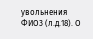увольнения ФИО3 (л.д.18). О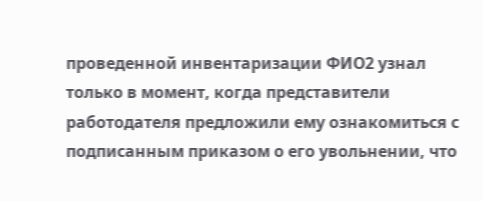проведенной инвентаризации ФИО2 узнал только в момент, когда представители работодателя предложили ему ознакомиться с подписанным приказом о его увольнении, что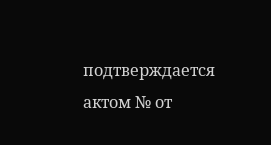подтверждается актом № от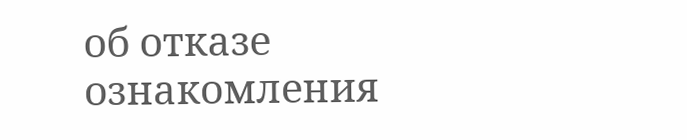об отказе ознакомления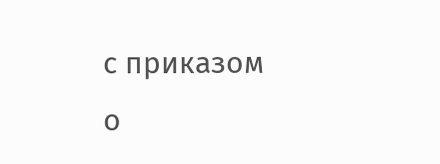с приказом о